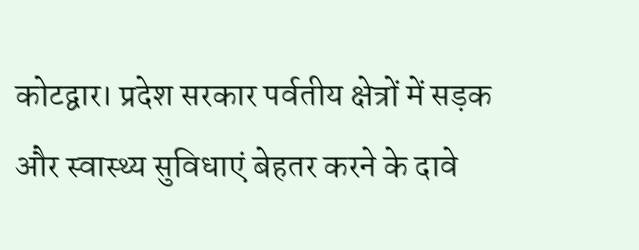कोटद्वार। प्रदेश सरकार पर्वतीय क्षेत्रों में सड़क और स्वास्थ्य सुविधाएं बेहतर करने के दावे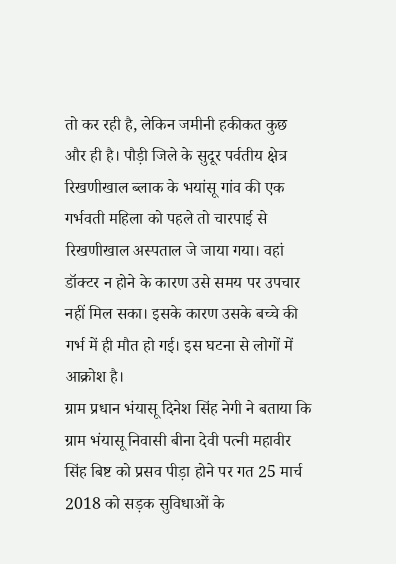तो कर रही है, लेकिन जमीनी हकीकत कुछ और ही है। पौड़ी जिले के सुदूर पर्वतीय क्षेत्र रिखणीखाल ब्लाक के भयांसू गांव की एक गर्भवती महिला को पहले तो चारपाई से रिखणीखाल अस्पताल जे जाया गया। वहां डॉक्टर न होने के कारण उसे समय पर उपचार नहीं मिल सका। इसके कारण उसके बच्चे की गर्भ में ही मौत हो गई। इस घटना से लोगों में आक्रोश है।
ग्राम प्रधान भंयासू दिनेश सिंह नेगी ने बताया कि ग्राम भंयासू निवासी बीना देवी पत्नी महावीर सिंह बिष्ट को प्रसव पीड़ा होने पर गत 25 मार्च 2018 को सड़क सुविधाओं के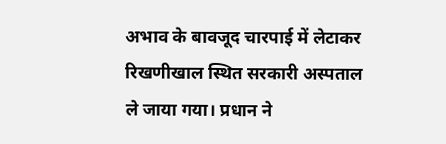अभाव के बावजूद चारपाई में लेटाकर रिखणीखाल स्थित सरकारी अस्पताल ले जाया गया। प्रधान ने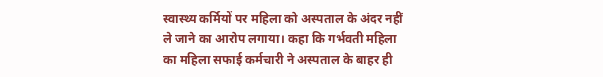स्वास्थ्य कर्मियों पर महिला को अस्पताल के अंदर नहीं ले जाने का आरोप लगाया। कहा कि गर्भवती महिला का महिला सफाई कर्मचारी ने अस्पताल के बाहर ही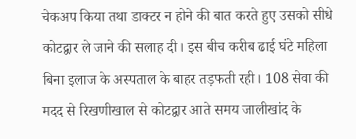चेकअप किया तथा डाक्टर न होने की बात करते हुए उसको सीधे कोटद्वार ले जाने की सलाह दी। इस बीच करीब ढाई घंटे महिला बिना इलाज के अस्पताल के बाहर तड़फती रही। 108 सेवा की मदद से रिखणीखाल से कोटद्वार आते समय जालीखांद के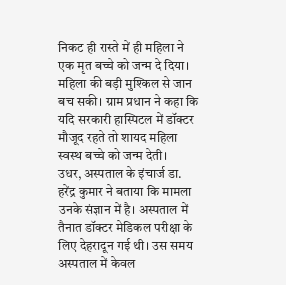निकट ही रास्ते में ही महिला ने एक मृत बच्चे को जन्म दे दिया। महिला की बड़ी मुश्किल से जान बच सकी। ग्राम प्रधान ने कहा कि यदि सरकारी हास्पिटल में डॉक्टर मौजूद रहते तो शायद महिला स्वस्थ बच्चे को जन्म देती।
उधर, अस्पताल के इंचार्ज डा. हरेंद्र कुमार ने बताया कि मामला उनके संज्ञान में है। अस्पताल में तैनात डॉक्टर मेडिकल परीक्षा के लिए देहरादून गई थी। उस समय अस्पताल में केवल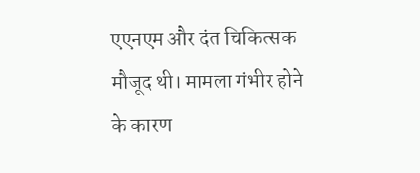एएनएम और दंत चिकित्सक मौजूद थी। मामला गंभीर होने के कारण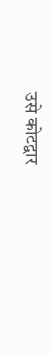उसे कोटद्वार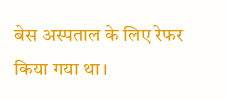बेस अस्पताल के लिए रेफर किया गया था।